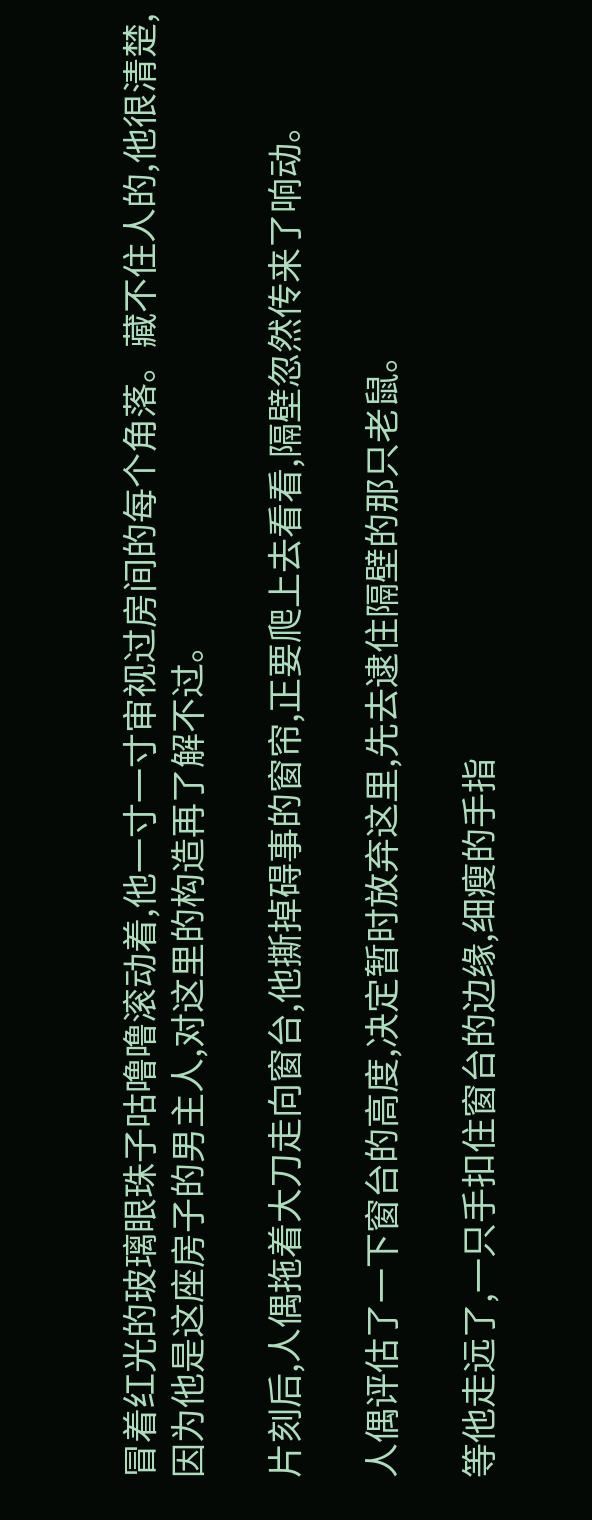冒着红光的玻璃眼珠子咕噜噜滚动着,他一寸一寸审视过房间的每个角落。藏不住人的,他很清楚,因为他是这座房子的男主人,对这里的构造再了解不过。

片刻后,人偶拖着大刀走向窗台,他撕掉碍事的窗帘,正要爬上去看看,隔壁忽然传来了响动。

人偶评估了一下窗台的高度,决定暂时放弃这里,先去逮住隔壁的那只老鼠。

等他走远了,一只手扣住窗台的边缘,细瘦的手指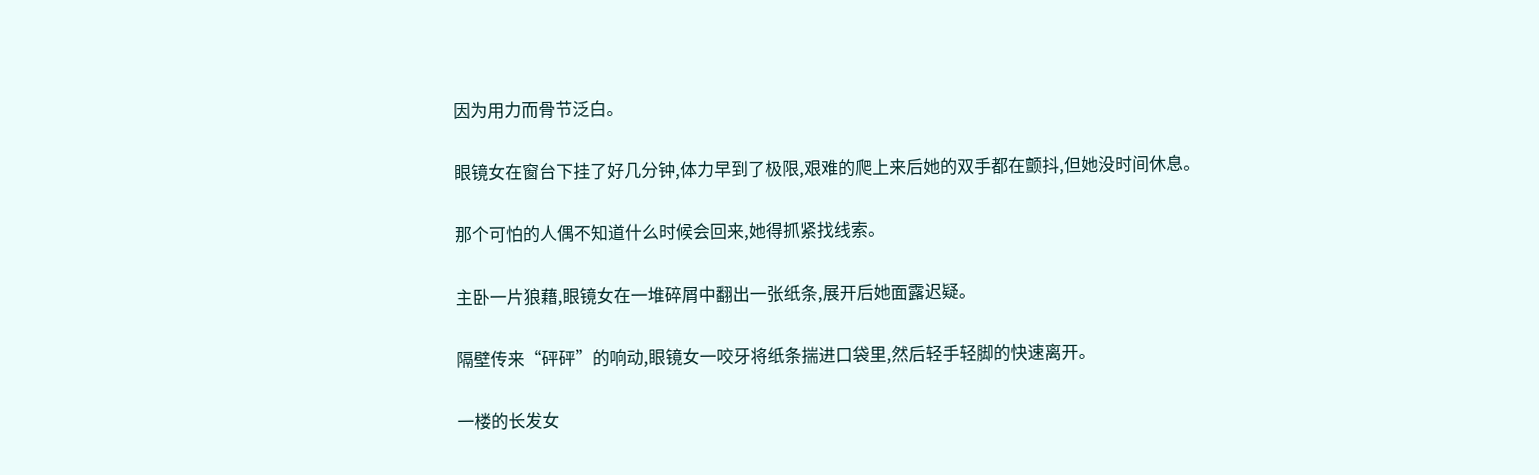因为用力而骨节泛白。

眼镜女在窗台下挂了好几分钟,体力早到了极限,艰难的爬上来后她的双手都在颤抖,但她没时间休息。

那个可怕的人偶不知道什么时候会回来,她得抓紧找线索。

主卧一片狼藉,眼镜女在一堆碎屑中翻出一张纸条,展开后她面露迟疑。

隔壁传来“砰砰”的响动,眼镜女一咬牙将纸条揣进口袋里,然后轻手轻脚的快速离开。

一楼的长发女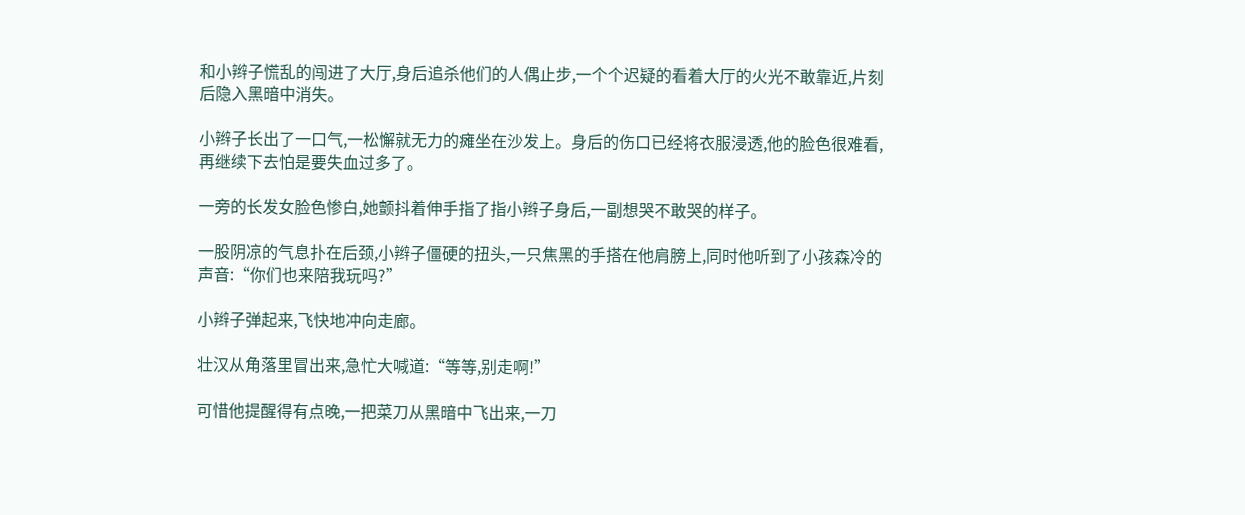和小辫子慌乱的闯进了大厅,身后追杀他们的人偶止步,一个个迟疑的看着大厅的火光不敢靠近,片刻后隐入黑暗中消失。

小辫子长出了一口气,一松懈就无力的瘫坐在沙发上。身后的伤口已经将衣服浸透,他的脸色很难看,再继续下去怕是要失血过多了。

一旁的长发女脸色惨白,她颤抖着伸手指了指小辫子身后,一副想哭不敢哭的样子。

一股阴凉的气息扑在后颈,小辫子僵硬的扭头,一只焦黑的手搭在他肩膀上,同时他听到了小孩森冷的声音:“你们也来陪我玩吗?”

小辫子弹起来,飞快地冲向走廊。

壮汉从角落里冒出来,急忙大喊道:“等等,别走啊!”

可惜他提醒得有点晚,一把菜刀从黑暗中飞出来,一刀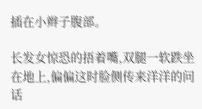插在小辫子腹部。

长发女惊恐的捂着嘴,双腿一软跌坐在地上,偏偏这时脸侧传来洋洋的问话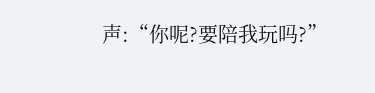声:“你呢?要陪我玩吗?”